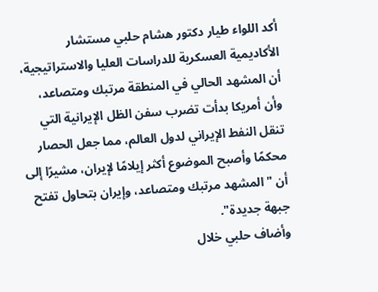أكد اللواء طيار دكتور هشام حلبي مستشار الأكاديمية العسكرية للدراسات العليا والاستراتيجية، أن المشهد الحالي في المنطقة مرتبك ومتصاعد، وأن أمريكا بدأت تضرب سفن الظل الإيرانية التي تنقل النفط الإيراني لدول العالم، مما جعل الحصار محكمًا وأصبح الموضوع أكثر إيلامًا لإيران، مشيرًا إلى أن "المشهد مرتبك ومتصاعد، وإيران بتحاول تفتح جبهة جديدة".
وأضاف حلبي خلال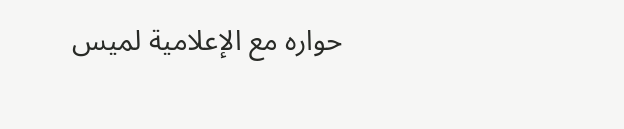حواره مع الإعلامية لميس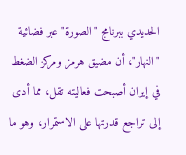الحديدي ببرنامج "الصورة" عبر فضائية "النهار"، أن مضيق هرمز ومركز الضغط في إيران أصبحت فعاليته تقل، مما أدى إلى تراجع قدرتها على الاستمرار، وهو ما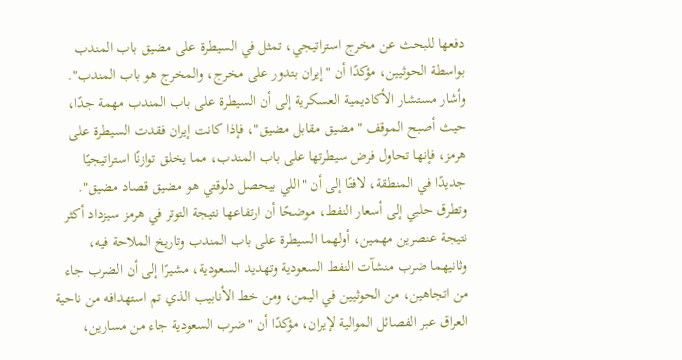دفعها للبحث عن مخرج استراتيجي، تمثل في السيطرة على مضيق باب المندب بواسطة الحوثيين، مؤكدًا أن "إيران بتدور على مخرج، والمخرج هو باب المندب".
وأشار مستشار الأكاديمية العسكرية إلى أن السيطرة على باب المندب مهمة جدًا، حيث أصبح الموقف "مضيق مقابل مضيق"، فإذا كانت إيران فقدت السيطرة على هرمز، فإنها تحاول فرض سيطرتها على باب المندب، مما يخلق توازنًا استراتيجيًا جديدًا في المنطقة، لافتًا إلى أن "اللي بيحصل دلوقتي هو مضيق قصاد مضيق".
وتطرق حلبي إلى أسعار النفط، موضحًا أن ارتفاعها نتيجة التوتر في هرمز سيزداد أكثر نتيجة عنصرين مهمين، أولهما السيطرة على باب المندب وتاريخ الملاحة فيه، وثانيهما ضرب منشآت النفط السعودية وتهديد السعودية، مشيرًا إلى أن الضرب جاء من اتجاهين، من الحوثيين في اليمن، ومن خط الأنابيب الذي تم استهدافه من ناحية العراق عبر الفصائل الموالية لإيران، مؤكدًا أن "ضرب السعودية جاء من مسارين،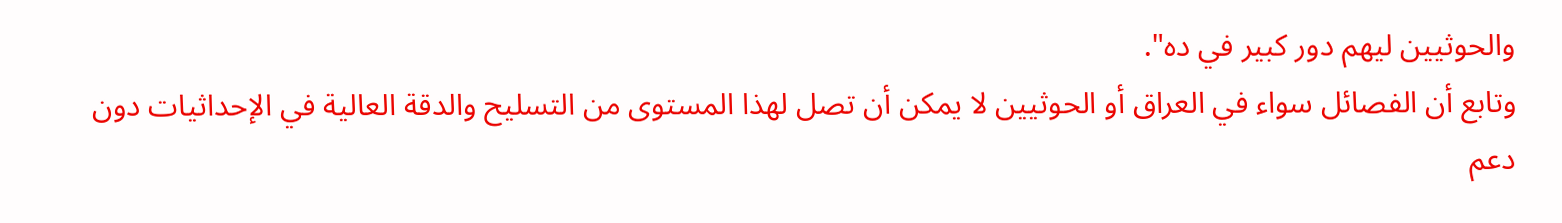والحوثيين ليهم دور كبير في ده".
وتابع أن الفصائل سواء في العراق أو الحوثيين لا يمكن أن تصل لهذا المستوى من التسليح والدقة العالية في الإحداثيات دون دعم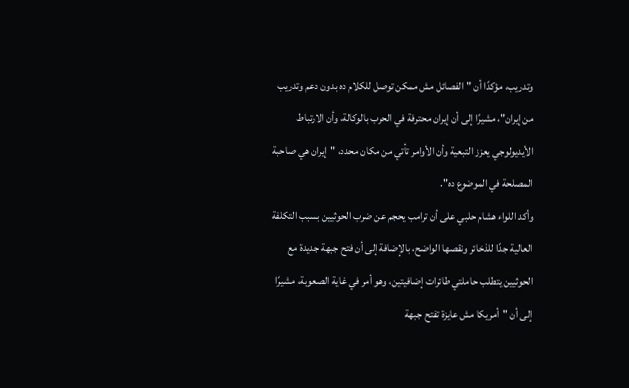وتدريب، مؤكدًا أن "الفصائل مش ممكن توصل للكلام ده بدون دعم وتدريب من إيران"، مشيرًا إلى أن إيران محترفة في الحرب بالوكالة، وأن الارتباط الأيديولوجي يعزز التبعية وأن الأوامر تأتي من مكان محدد، "إيران هي صاحبة المصلحة في الموضوع ده".
وأكد اللواء هشام حلبي على أن ترامب يحجم عن ضرب الحوثيين بسبب التكلفة العالية جدًا للذخائر ونقصها الواضح، بالإضافة إلى أن فتح جبهة جديدة مع الحوثيين يتطلب حاملتي طائرات إضافيتين، وهو أمر في غاية الصعوبة، مشيرًا إلى أن "أمريكا مش عايزة تفتح جبهة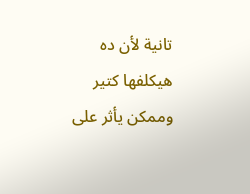تانية لأن ده هيكلفها كتير وممكن يأثر على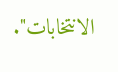الانتخابات".